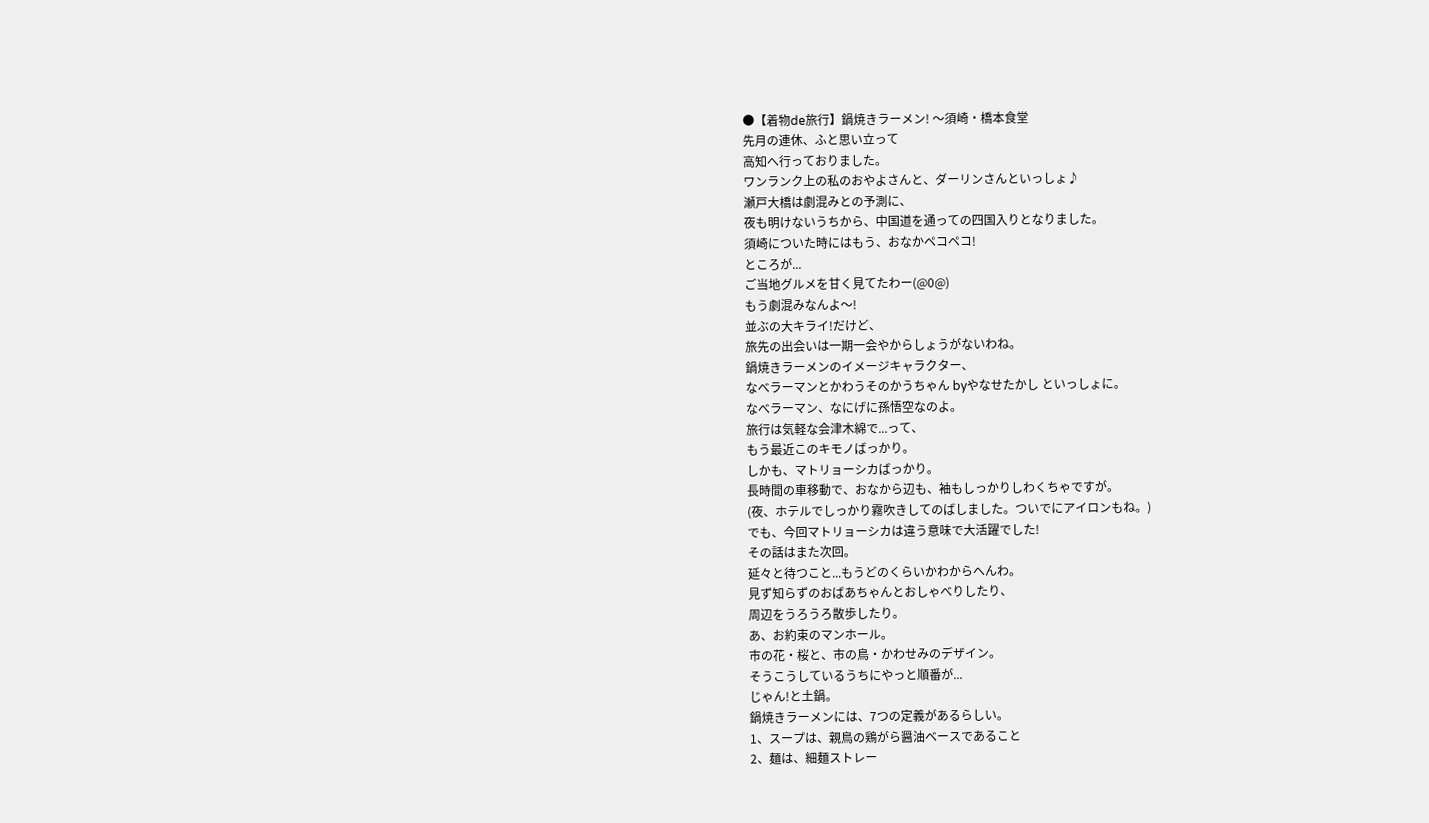●【着物de旅行】鍋焼きラーメン! 〜須崎・橋本食堂
先月の連休、ふと思い立って
高知へ行っておりました。
ワンランク上の私のおやよさんと、ダーリンさんといっしょ♪
瀬戸大橋は劇混みとの予測に、
夜も明けないうちから、中国道を通っての四国入りとなりました。
須崎についた時にはもう、おなかペコペコ!
ところが...
ご当地グルメを甘く見てたわー(@0@)
もう劇混みなんよ〜!
並ぶの大キライ!だけど、
旅先の出会いは一期一会やからしょうがないわね。
鍋焼きラーメンのイメージキャラクター、
なべラーマンとかわうそのかうちゃん byやなせたかし といっしょに。
なべラーマン、なにげに孫悟空なのよ。
旅行は気軽な会津木綿で...って、
もう最近このキモノばっかり。
しかも、マトリョーシカばっかり。
長時間の車移動で、おなから辺も、袖もしっかりしわくちゃですが。
(夜、ホテルでしっかり霧吹きしてのばしました。ついでにアイロンもね。)
でも、今回マトリョーシカは違う意味で大活躍でした!
その話はまた次回。
延々と待つこと...もうどのくらいかわからへんわ。
見ず知らずのおばあちゃんとおしゃべりしたり、
周辺をうろうろ散歩したり。
あ、お約束のマンホール。
市の花・桜と、市の鳥・かわせみのデザイン。
そうこうしているうちにやっと順番が...
じゃん!と土鍋。
鍋焼きラーメンには、7つの定義があるらしい。
1、スープは、親鳥の鶏がら醤油ベースであること
2、麺は、細麺ストレー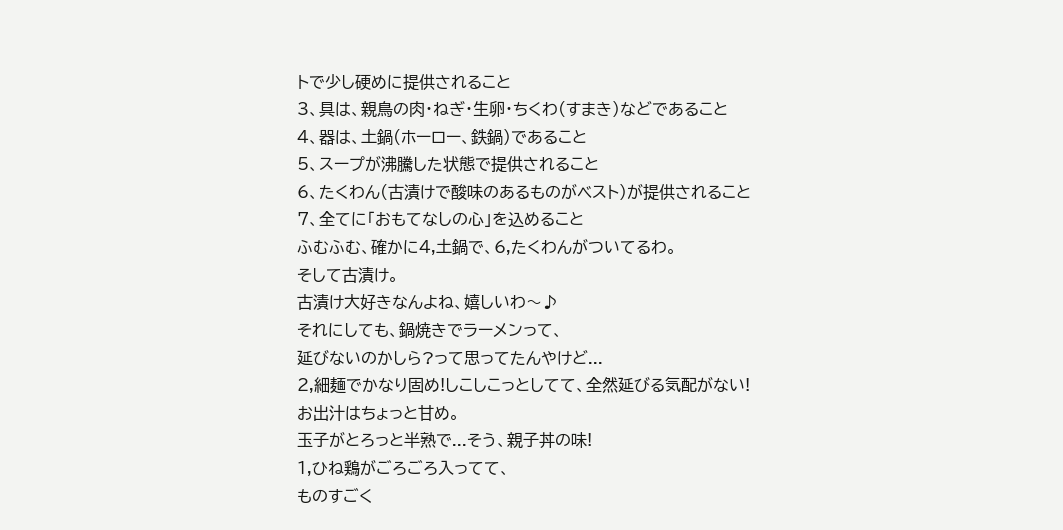トで少し硬めに提供されること
3、具は、親鳥の肉・ねぎ・生卵・ちくわ(すまき)などであること
4、器は、土鍋(ホーロー、鉄鍋)であること
5、スープが沸騰した状態で提供されること
6、たくわん(古漬けで酸味のあるものがベスト)が提供されること
7、全てに「おもてなしの心」を込めること
ふむふむ、確かに4,土鍋で、6,たくわんがついてるわ。
そして古漬け。
古漬け大好きなんよね、嬉しいわ〜♪
それにしても、鍋焼きでラーメンって、
延びないのかしら?って思ってたんやけど...
2,細麺でかなり固め!しこしこっとしてて、全然延びる気配がない!
お出汁はちょっと甘め。
玉子がとろっと半熟で...そう、親子丼の味!
1,ひね鶏がごろごろ入ってて、
ものすごく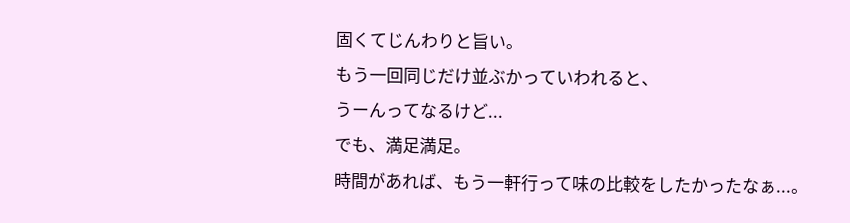固くてじんわりと旨い。
もう一回同じだけ並ぶかっていわれると、
うーんってなるけど...
でも、満足満足。
時間があれば、もう一軒行って味の比較をしたかったなぁ...。